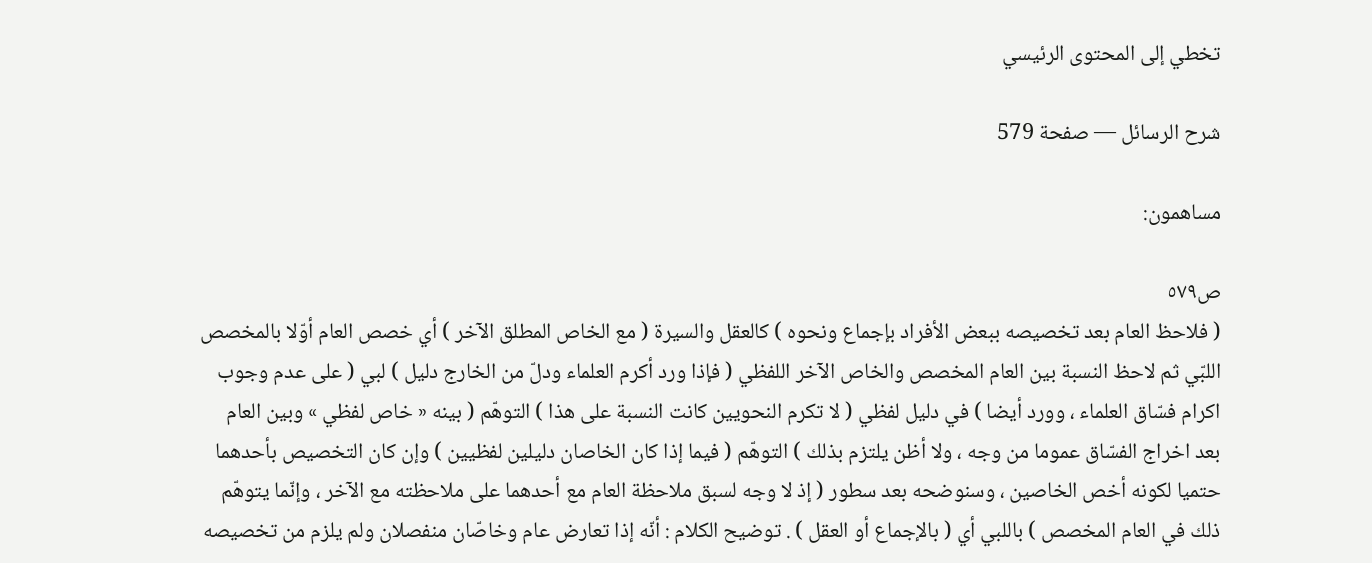تخطي إلى المحتوى الرئيسي

شرح الرسائل — صفحة 579

مساهمون:

ص٥٧٩
( فلاحظ العام بعد تخصيصه ببعض الأفراد بإجماع ونحوه ) كالعقل والسيرة ( مع الخاص المطلق الآخر ) أي خصص العام أوّلا بالمخصص اللبّي ثم لاحظ النسبة بين العام المخصص والخاص الآخر اللفظي ( فإذا ورد أكرم العلماء ودلّ من الخارج دليل ) لبي ( على عدم وجوب اكرام فسّاق العلماء ، وورد أيضا ) في دليل لفظي ( لا تكرم النحويين كانت النسبة على هذا ) التوهّم ( بينه « خاص لفظي » وبين العام بعد اخراج الفسّاق عموما من وجه ، ولا أظن يلتزم بذلك ) التوهّم ( فيما إذا كان الخاصان دليلين لفظيين ) وإن كان التخصيص بأحدهما حتميا لكونه أخص الخاصين ، وسنوضحه بعد سطور ( إذ لا وجه لسبق ملاحظة العام مع أحدهما على ملاحظته مع الآخر ، وإنّما يتوهّم ذلك في العام المخصص ) باللبي أي ( بالإجماع أو العقل ) . توضيح الكلام : أنّه إذا تعارض عام وخاصّان منفصلان ولم يلزم من تخصيصه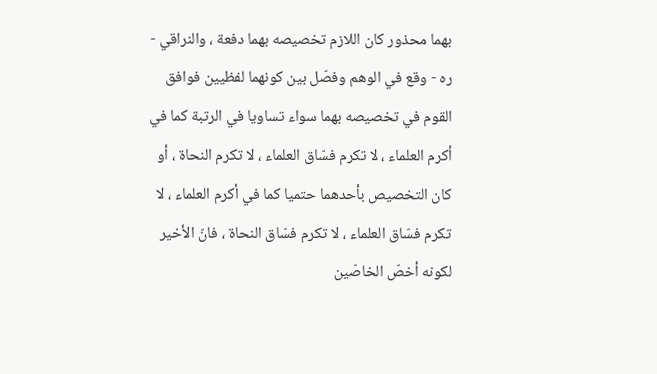بهما محذور كان اللازم تخصيصه بهما دفعة ، والنراقي - ره - وقع في الوهم وفصّل بين كونهما لفظيين فوافق القوم في تخصيصه بهما سواء تساويا في الرتبة كما في أكرم العلماء ، لا تكرم فسّاق العلماء ، لا تكرم النحاة ، أو كان التخصيص بأحدهما حتميا كما في أكرم العلماء ، لا تكرم فسّاق العلماء ، لا تكرم فسّاق النحاة ، فانّ الأخير لكونه أخصّ الخاصّين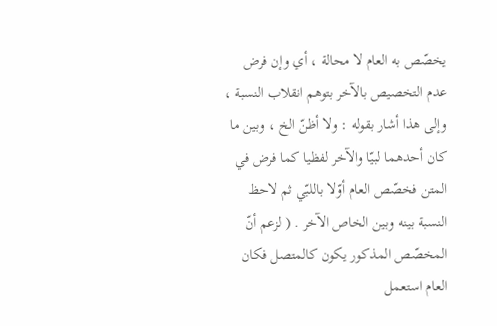يخصّص به العام لا محالة ، أي وإن فرض عدم التخصيص بالآخر بتوهم انقلاب النسبة ، وإلى هذا أشار بقوله : ولا أظنّ الخ ، وبين ما كان أحدهما لبيّا والآخر لفظيا كما فرض في المتن فخصّص العام أوّلا باللبّي ثم لاحظ النسبة بينه وبين الخاص الآخر . ( لزعم أنّ المخصّص المذكور يكون كالمتصل فكان العام استعمل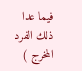فيما عدا ذلك الفرد المخرج )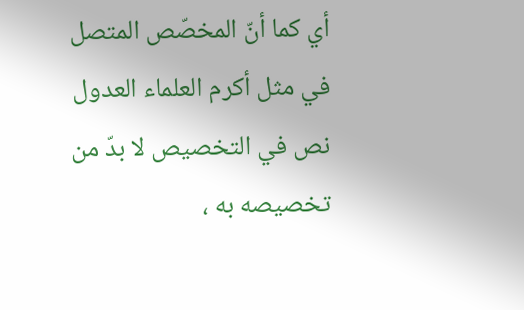أي كما أنّ المخصّص المتصل في مثل أكرم العلماء العدول نص في التخصيص لا بدّ من تخصيصه به ،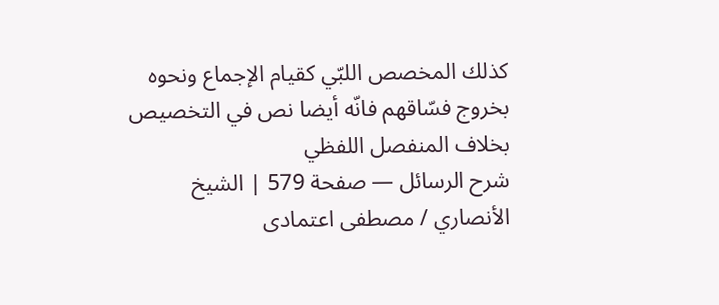كذلك المخصص اللبّي كقيام الإجماع ونحوه بخروج فسّاقهم فانّه أيضا نص في التخصيص بخلاف المنفصل اللفظي
شرح الرسائل — صفحة 579 | الشيخ الأنصاري / مصطفى اعتمادى